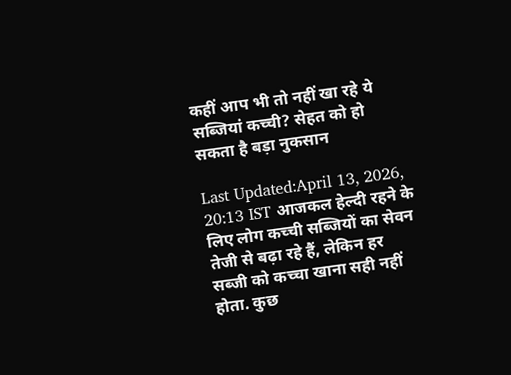कहीं आप भी तो नहीं खा रहे ये सब्जियां कच्ची? सेहत को हो सकता है बड़ा नुकसान

Last Updated:April 13, 2026, 20:13 IST आजकल हेल्दी रहने के लिए लोग कच्ची सब्जियों का सेवन तेजी से बढ़ा रहे हैं, लेकिन हर सब्जी को कच्चा खाना सही नहीं होता. कुछ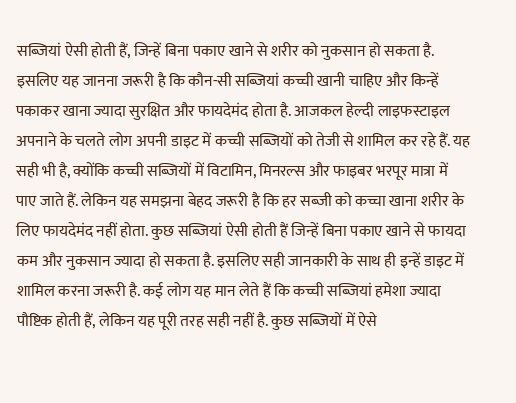सब्जियां ऐसी होती हैं, जिन्हें बिना पकाए खाने से शरीर को नुकसान हो सकता है. इसलिए यह जानना जरूरी है कि कौन-सी सब्जियां कच्ची खानी चाहिए और किन्हें पकाकर खाना ज्यादा सुरक्षित और फायदेमंद होता है. आजकल हेल्दी लाइफस्टाइल अपनाने के चलते लोग अपनी डाइट में कच्ची सब्जियों को तेजी से शामिल कर रहे हैं. यह सही भी है, क्योंकि कच्ची सब्जियों में विटामिन, मिनरल्स और फाइबर भरपूर मात्रा में पाए जाते हैं. लेकिन यह समझना बेहद जरूरी है कि हर सब्जी को कच्चा खाना शरीर के लिए फायदेमंद नहीं होता. कुछ सब्जियां ऐसी होती हैं जिन्हें बिना पकाए खाने से फायदा कम और नुकसान ज्यादा हो सकता है. इसलिए सही जानकारी के साथ ही इन्हें डाइट में शामिल करना जरूरी है. कई लोग यह मान लेते हैं कि कच्ची सब्जियां हमेशा ज्यादा पौष्टिक होती हैं, लेकिन यह पूरी तरह सही नहीं है. कुछ सब्जियों में ऐसे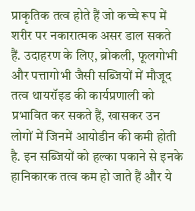प्राकृतिक तत्व होते हैं जो कच्चे रूप में शरीर पर नकारात्मक असर डाल सकते हैं. उदाहरण के लिए, ब्रोकली, फूलगोभी और पत्तागोभी जैसी सब्जियों में मौजूद तत्व थायरॉइड की कार्यप्रणाली को प्रभावित कर सकते हैं, खासकर उन लोगों में जिनमें आयोडीन की कमी होती है. इन सब्जियों को हल्का पकाने से इनके हानिकारक तत्व कम हो जाते हैं और ये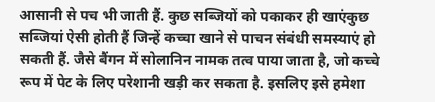आसानी से पच भी जाती हैं. कुछ सब्जियों को पकाकर ही खाएंकुछ सब्जियां ऐसी होती हैं जिन्हें कच्चा खाने से पाचन संबंधी समस्याएं हो सकती हैं. जैसे बैंगन में सोलानिन नामक तत्व पाया जाता है, जो कच्चे रूप में पेट के लिए परेशानी खड़ी कर सकता है. इसलिए इसे हमेशा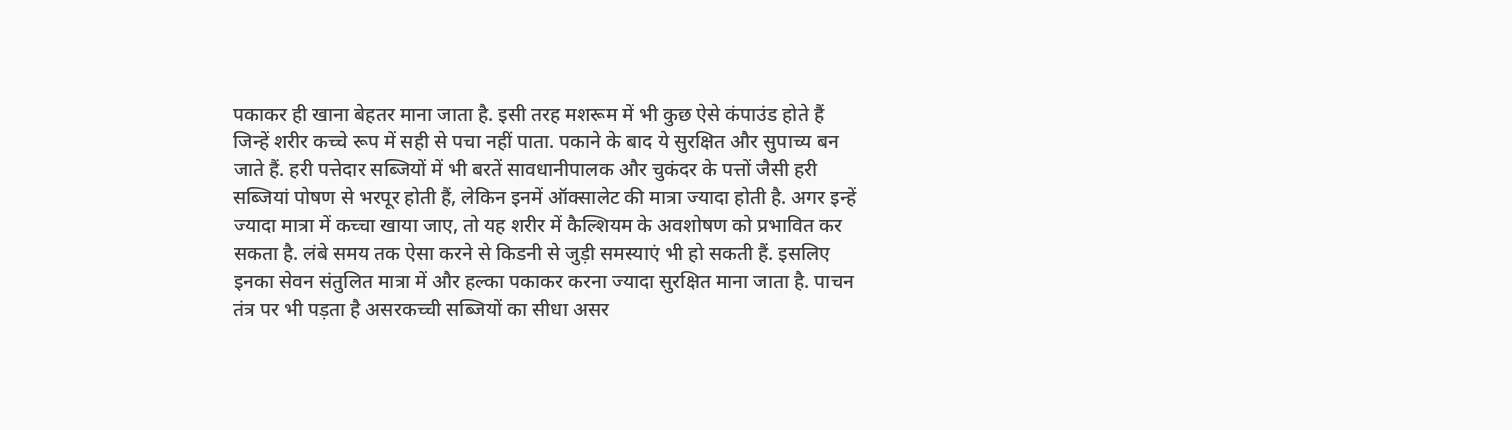पकाकर ही खाना बेहतर माना जाता है. इसी तरह मशरूम में भी कुछ ऐसे कंपाउंड होते हैं जिन्हें शरीर कच्चे रूप में सही से पचा नहीं पाता. पकाने के बाद ये सुरक्षित और सुपाच्य बन जाते हैं. हरी पत्तेदार सब्जियों में भी बरतें सावधानीपालक और चुकंदर के पत्तों जैसी हरी सब्जियां पोषण से भरपूर होती हैं, लेकिन इनमें ऑक्सालेट की मात्रा ज्यादा होती है. अगर इन्हें ज्यादा मात्रा में कच्चा खाया जाए, तो यह शरीर में कैल्शियम के अवशोषण को प्रभावित कर सकता है. लंबे समय तक ऐसा करने से किडनी से जुड़ी समस्याएं भी हो सकती हैं. इसलिए इनका सेवन संतुलित मात्रा में और हल्का पकाकर करना ज्यादा सुरक्षित माना जाता है. पाचन तंत्र पर भी पड़ता है असरकच्ची सब्जियों का सीधा असर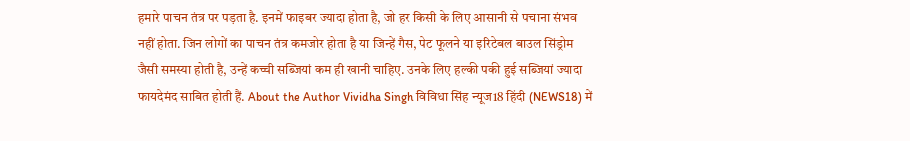हमारे पाचन तंत्र पर पड़ता है. इनमें फाइबर ज्यादा होता है, जो हर किसी के लिए आसानी से पचाना संभव नहीं होता. जिन लोगों का पाचन तंत्र कमजोर होता है या जिन्हें गैस, पेट फूलने या इरिटेबल बाउल सिंड्रोम जैसी समस्या होती है, उन्हें कच्ची सब्जियां कम ही खानी चाहिए. उनके लिए हल्की पकी हुई सब्जियां ज्यादा फायदेमंद साबित होती हैं. About the Author Vividha Singh विविधा सिंह न्यूज18 हिंदी (NEWS18) में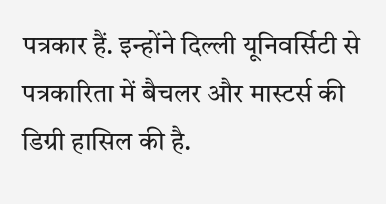पत्रकार हैं. इन्होंने दिल्ली यूनिवर्सिटी से पत्रकारिता में बैचलर और मास्टर्स की डिग्री हासिल की है.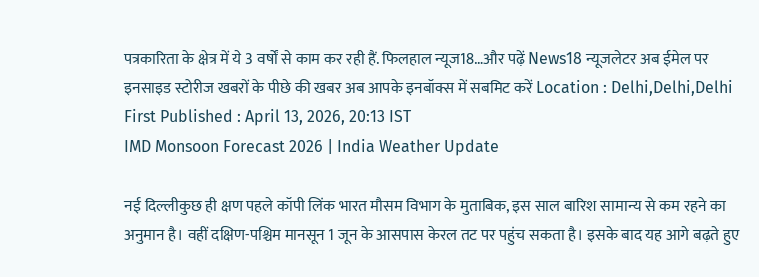पत्रकारिता के क्षेत्र में ये 3 वर्षों से काम कर रही हैं. फिलहाल न्यूज18…और पढ़ें News18 न्यूजलेटर अब ईमेल पर इनसाइड स्टोरीज खबरों के पीछे की खबर अब आपके इनबॉक्स में सबमिट करें Location : Delhi,Delhi,Delhi First Published : April 13, 2026, 20:13 IST
IMD Monsoon Forecast 2026 | India Weather Update

नई दिल्लीकुछ ही क्षण पहले कॉपी लिंक भारत मौसम विभाग के मुताबिक, इस साल बारिश सामान्य से कम रहने का अनुमान है। वहीं दक्षिण-पश्चिम मानसून 1 जून के आसपास केरल तट पर पहुंच सकता है। इसके बाद यह आगे बढ़ते हुए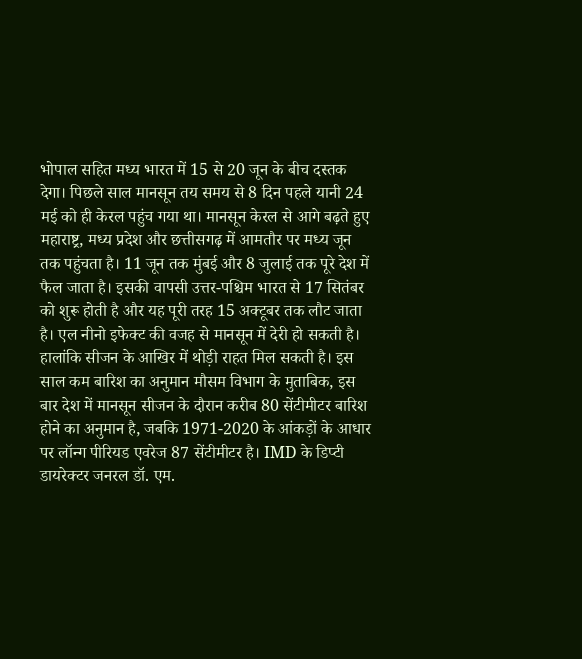भोपाल सहित मध्य भारत में 15 से 20 जून के बीच दस्तक देगा। पिछले साल मानसून तय समय से 8 दिन पहले यानी 24 मई को ही केरल पहुंच गया था। मानसून केरल से आगे बढ़ते हुए महाराष्ट्र, मध्य प्रदेश और छत्तीसगढ़ में आमतौर पर मध्य जून तक पहुंचता है। 11 जून तक मुंबई और 8 जुलाई तक पूरे देश में फैल जाता है। इसकी वापसी उत्तर-पश्चिम भारत से 17 सितंबर को शुरू होती है और यह पूरी तरह 15 अक्टूबर तक लौट जाता है। एल नीनो इफेक्ट की वजह से मानसून में देरी हो सकती है। हालांकि सीजन के आखिर में थोड़ी राहत मिल सकती है। इस साल कम बारिश का अनुमान मौसम विभाग के मुताबिक, इस बार देश में मानसून सीजन के दौरान करीब 80 सेंटीमीटर बारिश होने का अनुमान है, जबकि 1971-2020 के आंकड़ों के आधार पर लॉन्ग पीरियड एवरेज 87 सेंटीमीटर है। IMD के डिप्टी डायरेक्टर जनरल डॉ. एम.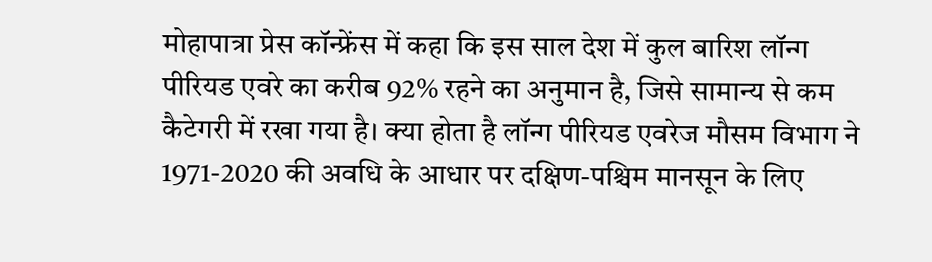मोहापात्रा प्रेस कॉन्फ्रेंस में कहा कि इस साल देश में कुल बारिश लॉन्ग पीरियड एवरे का करीब 92% रहने का अनुमान है, जिसे सामान्य से कम कैटेगरी में रखा गया है। क्या होता है लॉन्ग पीरियड एवरेज मौसम विभाग ने 1971-2020 की अवधि के आधार पर दक्षिण-पश्चिम मानसून के लिए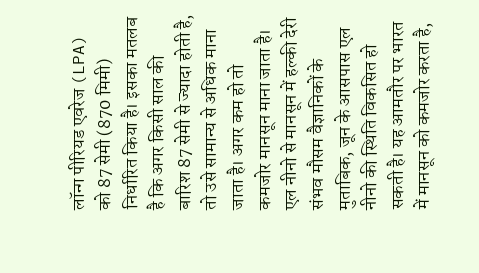लॉन्ग पीरियड एवरेज (LPA) को 87 सेमी (870 मिमी) निर्धारित किया है। इसका मतलब है कि अगर किसी साल की बारिश 87 सेमी से ज्यादा होती है, तो उसे सामान्य से अधिक माना जाता है। अगर कम हो तो कमजोर मानसून माना जाता है। एल नीनो से मानसून में हल्की देरी संभव मौसम वैज्ञानिकों के मुताबिक, जून के आसपास एल नीनो की स्थिति विकसित हो सकती है। यह आमतौर पर भारत में मानसून को कमजोर करता है,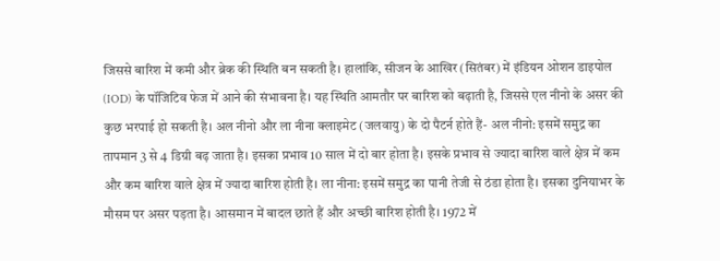जिससे बारिश में कमी और ब्रेक की स्थिति बन सकती है। हालांकि, सीजन के आखिर (सितंबर) में इंडियन ओशन डाइपोल (IOD) के पॉजिटिव फेज में आने की संभावना है। यह स्थिति आमतौर पर बारिश को बढ़ाती है, जिससे एल नीनो के असर की कुछ भरपाई हो सकती है। अल नीनो और ला नीना क्लाइमेट (जलवायु) के दो पैटर्न होते हैं- अल नीनो: इसमें समुद्र का तापमान 3 से 4 डिग्री बढ़ जाता है। इसका प्रभाव 10 साल में दो बार होता है। इसके प्रभाव से ज्यादा बारिश वाले क्षेत्र में कम और कम बारिश वाले क्षेत्र में ज्यादा बारिश होती है। ला नीना: इसमें समुद्र का पानी तेजी से ठंडा होता है। इसका दुनियाभर के मौसम पर असर पड़ता है। आसमान में बादल छाते हैं और अच्छी बारिश होती है। 1972 में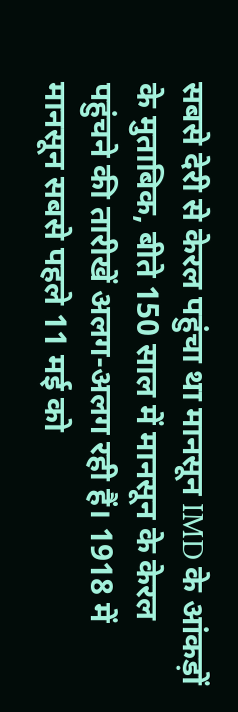सबसे देरी से केरल पहुंचा था मानसून IMD के आंकड़ों के मुताबिक, बीते 150 साल में मानसून के केरल पहुंचने की तारीखें अलग-अलग रही हैं। 1918 में मानसून सबसे पहले 11 मई को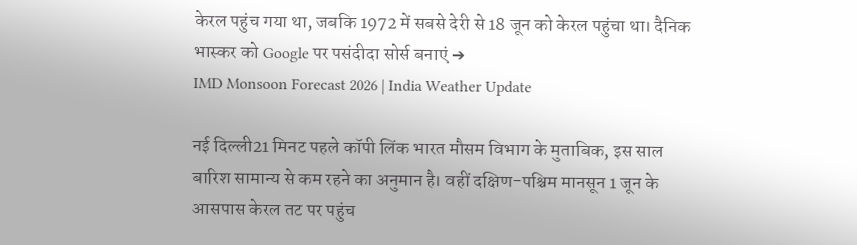केरल पहुंच गया था, जबकि 1972 में सबसे देरी से 18 जून को केरल पहुंचा था। दैनिक भास्कर को Google पर पसंदीदा सोर्स बनाएं ➔
IMD Monsoon Forecast 2026 | India Weather Update

नई दिल्ली21 मिनट पहले कॉपी लिंक भारत मौसम विभाग के मुताबिक, इस साल बारिश सामान्य से कम रहने का अनुमान है। वहीं दक्षिण-पश्चिम मानसून 1 जून के आसपास केरल तट पर पहुंच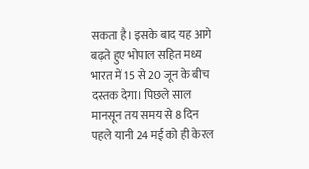सकता है। इसके बाद यह आगे बढ़ते हुए भोपाल सहित मध्य भारत में 15 से 20 जून के बीच दस्तक देगा। पिछले साल मानसून तय समय से 8 दिन पहले यानी 24 मई को ही केरल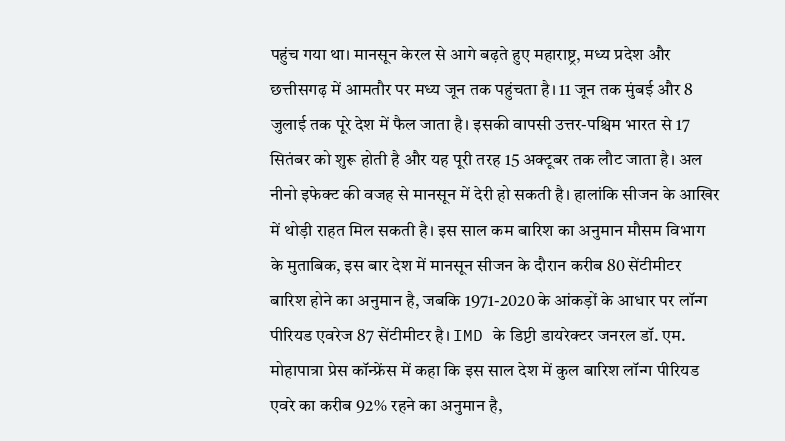पहुंच गया था। मानसून केरल से आगे बढ़ते हुए महाराष्ट्र, मध्य प्रदेश और छत्तीसगढ़ में आमतौर पर मध्य जून तक पहुंचता है। 11 जून तक मुंबई और 8 जुलाई तक पूरे देश में फैल जाता है। इसकी वापसी उत्तर-पश्चिम भारत से 17 सितंबर को शुरू होती है और यह पूरी तरह 15 अक्टूबर तक लौट जाता है। अल नीनो इफेक्ट की वजह से मानसून में देरी हो सकती है। हालांकि सीजन के आखिर में थोड़ी राहत मिल सकती है। इस साल कम बारिश का अनुमान मौसम विभाग के मुताबिक, इस बार देश में मानसून सीजन के दौरान करीब 80 सेंटीमीटर बारिश होने का अनुमान है, जबकि 1971-2020 के आंकड़ों के आधार पर लॉन्ग पीरियड एवरेज 87 सेंटीमीटर है। IMD के डिप्टी डायरेक्टर जनरल डॉ. एम. मोहापात्रा प्रेस कॉन्फ्रेंस में कहा कि इस साल देश में कुल बारिश लॉन्ग पीरियड एवरे का करीब 92% रहने का अनुमान है,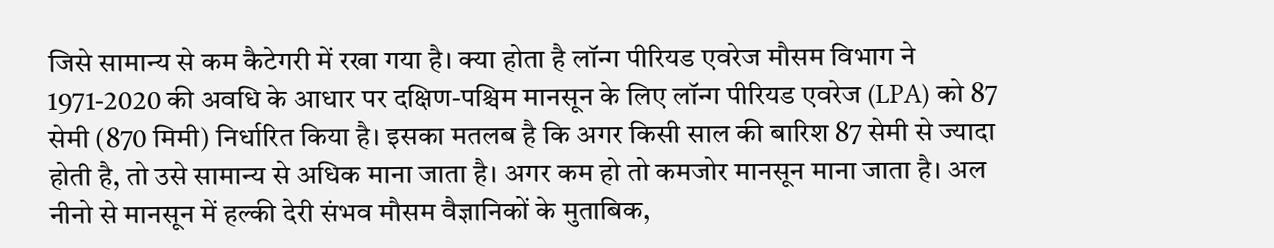जिसे सामान्य से कम कैटेगरी में रखा गया है। क्या होता है लॉन्ग पीरियड एवरेज मौसम विभाग ने 1971-2020 की अवधि के आधार पर दक्षिण-पश्चिम मानसून के लिए लॉन्ग पीरियड एवरेज (LPA) को 87 सेमी (870 मिमी) निर्धारित किया है। इसका मतलब है कि अगर किसी साल की बारिश 87 सेमी से ज्यादा होती है, तो उसे सामान्य से अधिक माना जाता है। अगर कम हो तो कमजोर मानसून माना जाता है। अल नीनो से मानसून में हल्की देरी संभव मौसम वैज्ञानिकों के मुताबिक,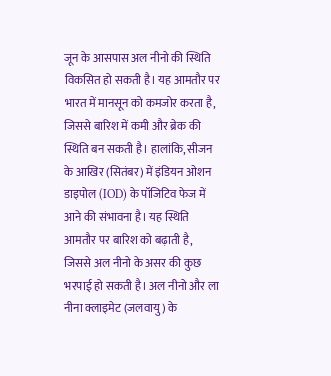जून के आसपास अल नीनो की स्थिति विकसित हो सकती है। यह आमतौर पर भारत में मानसून को कमजोर करता है, जिससे बारिश में कमी और ब्रेक की स्थिति बन सकती है। हालांकि, सीजन के आखिर (सितंबर) में इंडियन ओशन डाइपोल (IOD) के पॉजिटिव फेज में आने की संभावना है। यह स्थिति आमतौर पर बारिश को बढ़ाती है, जिससे अल नीनो के असर की कुछ भरपाई हो सकती है। अल नीनो और ला नीना क्लाइमेट (जलवायु) के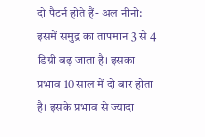दो पैटर्न होते हैं- अल नीनो: इसमें समुद्र का तापमान 3 से 4 डिग्री बढ़ जाता है। इसका प्रभाव 10 साल में दो बार होता है। इसके प्रभाव से ज्यादा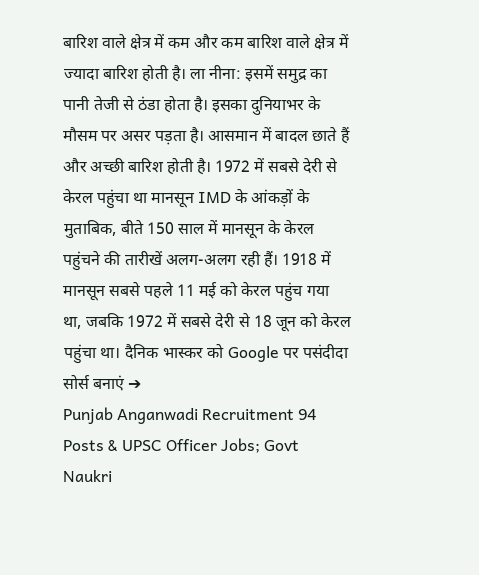बारिश वाले क्षेत्र में कम और कम बारिश वाले क्षेत्र में ज्यादा बारिश होती है। ला नीना: इसमें समुद्र का पानी तेजी से ठंडा होता है। इसका दुनियाभर के मौसम पर असर पड़ता है। आसमान में बादल छाते हैं और अच्छी बारिश होती है। 1972 में सबसे देरी से केरल पहुंचा था मानसून IMD के आंकड़ों के मुताबिक, बीते 150 साल में मानसून के केरल पहुंचने की तारीखें अलग-अलग रही हैं। 1918 में मानसून सबसे पहले 11 मई को केरल पहुंच गया था, जबकि 1972 में सबसे देरी से 18 जून को केरल पहुंचा था। दैनिक भास्कर को Google पर पसंदीदा सोर्स बनाएं ➔
Punjab Anganwadi Recruitment 94 Posts & UPSC Officer Jobs; Govt Naukri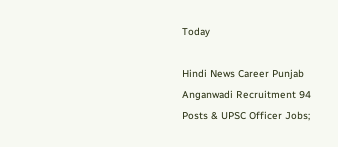Today

Hindi News Career Punjab Anganwadi Recruitment 94 Posts & UPSC Officer Jobs;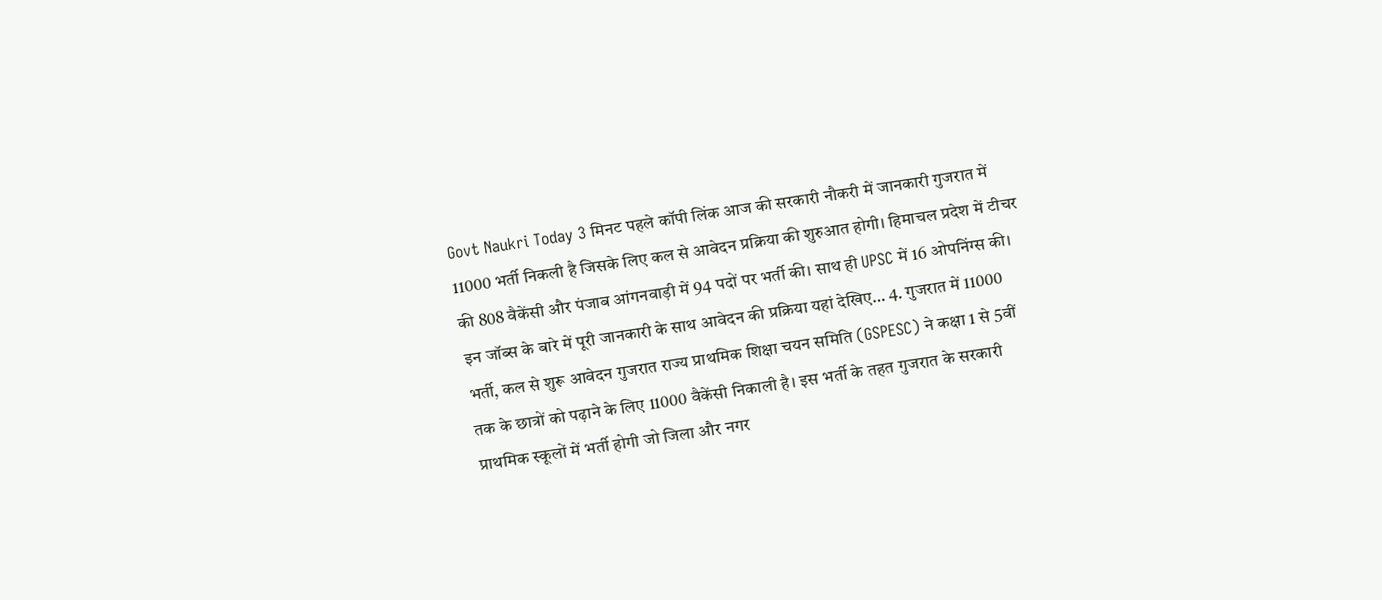Govt Naukri Today 3 मिनट पहले कॉपी लिंक आज की सरकारी नौकरी में जानकारी गुजरात में 11000 भर्ती निकली है जिसके लिए कल से आवेदन प्रक्रिया की शुरुआत होगी। हिमाचल प्रदेश में टीचर की 808 वैकेंसी और पंजाब आंगनवाड़ी में 94 पदों पर भर्ती की। साथ ही UPSC में 16 ओपनिंग्स की। इन जॉब्स के बारे में पूरी जानकारी के साथ आवेदन की प्रक्रिया यहां देखिए… 4. गुजरात में 11000 भर्ती, कल से शुरू आवेदन गुजरात राज्य प्राथमिक शिक्षा चयन समिति (GSPESC) ने कक्षा 1 से 5वीं तक के छात्रों को पढ़ाने के लिए 11000 वैकेंसी निकाली है। इस भर्ती के तहत गुजरात के सरकारी प्राथमिक स्कूलों में भर्ती होगी जो जिला और नगर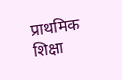प्राथमिक शिक्षा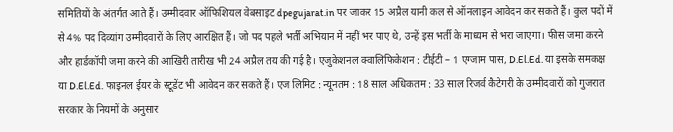समितियों के अंतर्गत आते हैं। उम्मीदवार ऑफिशियल वेबसाइट dpegujarat.in पर जाकर 15 अप्रैल यानी कल से ऑनलाइन आवेदन कर सकते हैं। कुल पदों में से 4% पद दिव्यांग उम्मीदवारों के लिए आरक्षित हैं। जो पद पहले भर्ती अभियान में नहीं भर पाए थे, उन्हें इस भर्ती के माध्यम से भरा जाएगा। फीस जमा करने और हार्डकॉपी जमा करने की आखिरी तारीख भी 24 अप्रैल तय की गई है। एजुकेशनल क्वालिफिकेशन : टीईटी – 1 एग्जाम पास, D.El.Ed. या इसके समकक्ष या D.El.Ed. फाइनल ईयर के स्टूडेंट भी आवेदन कर सकते हैं। एज लिमिट : न्यूनतम : 18 साल अधिकतम : 33 साल रिजर्व कैटेगरी के उम्मीदवारों को गुजरात सरकार के नियमों के अनुसार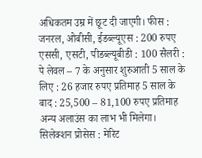अधिकतम उम्र में छूट दी जाएगी। फीस : जनरल, ओबीसी, ईडब्ल्यूएस : 200 रुपए एससी, एसटी, पीडब्ल्यूबीडी : 100 सैलरी : पे लेवल – 7 के अनुसार शुरुआती 5 साल के लिए : 26 हजार रुपए प्रतिमाह 5 साल के बाद : 25,500 – 81,100 रुपए प्रतिमाह अन्य अलाउंस का लाभ भी मिलेगा। सिलेक्शन प्रोसेस : मेरिट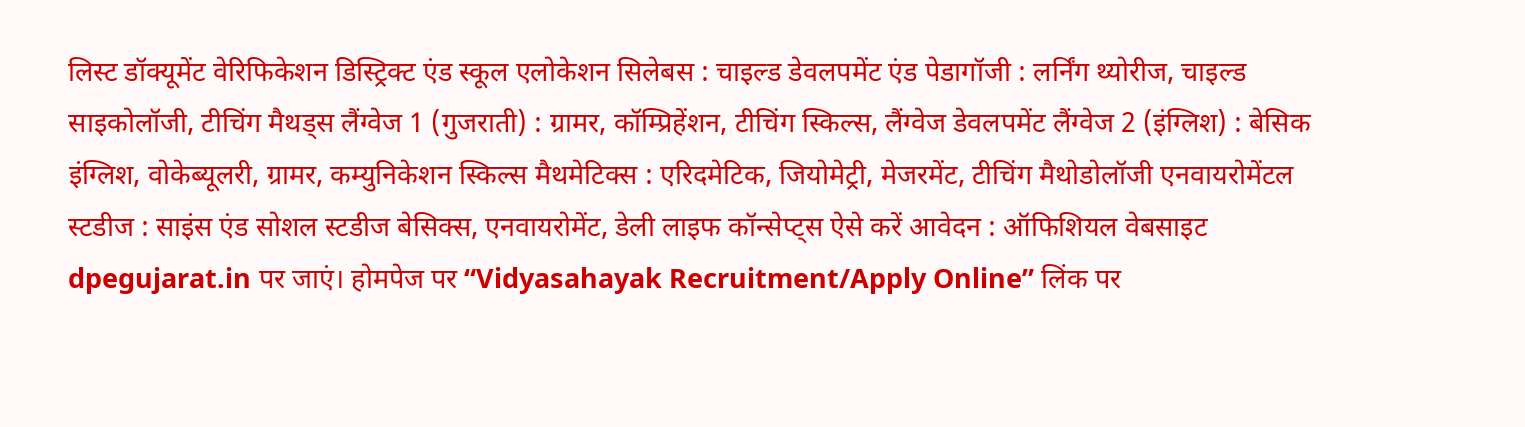लिस्ट डॉक्यूमेंट वेरिफिकेशन डिस्ट्रिक्ट एंड स्कूल एलोकेशन सिलेबस : चाइल्ड डेवलपमेंट एंड पेडागॉजी : लर्निंग थ्योरीज, चाइल्ड साइकोलॉजी, टीचिंग मैथड्स लैंग्वेज 1 (गुजराती) : ग्रामर, कॉम्प्रिहेंशन, टीचिंग स्किल्स, लैंग्वेज डेवलपमेंट लैंग्वेज 2 (इंग्लिश) : बेसिक इंग्लिश, वोकेब्यूलरी, ग्रामर, कम्युनिकेशन स्किल्स मैथमेटिक्स : एरिदमेटिक, जियोमेट्री, मेजरमेंट, टीचिंग मैथोडोलॉजी एनवायरोमेंटल स्टडीज : साइंस एंड सोशल स्टडीज बेसिक्स, एनवायरोमेंट, डेली लाइफ कॉन्सेप्ट्स ऐसे करें आवेदन : ऑफिशियल वेबसाइट dpegujarat.in पर जाएं। होमपेज पर “Vidyasahayak Recruitment/Apply Online” लिंक पर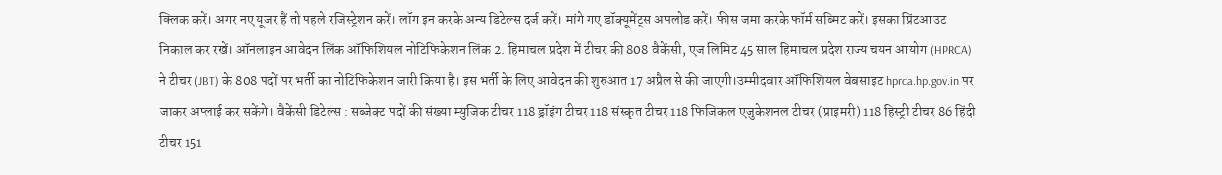क्लिक करें। अगर नए यूजर हैं तो पहले रजिस्ट्रेशन करें। लॉग इन करके अन्य डिटेल्स दर्ज करें। मांगे गए डॉक्यूमेंट्स अपलोड करें। फीस जमा करके फॉर्म सब्मिट करें। इसका प्रिंटआउट निकाल कर रखें। ऑनलाइन आवेदन लिंक ऑफिशियल नोटिफिकेशन लिंक 2. हिमाचल प्रदेश में टीचर की 808 वैकेंसी, एज लिमिट 45 साल हिमाचल प्रदेश राज्य चयन आयोग (HPRCA) ने टीचर (JBT) के 808 पदों पर भर्ती का नोटिफिकेशन जारी किया है। इस भर्ती के लिए आवेदन की शुरुआत 17 अप्रैल से की जाएगी।उम्मीदवार ऑफिशियल वेबसाइट hprca.hp.gov.in पर जाकर अप्लाई कर सकेंगे। वैकेंसी डिटेल्स : सब्जेक्ट पदों की संख्या म्युजिक टीचर 118 ड्रॉइंग टीचर 118 संस्कृत टीचर 118 फिजिकल एजुकेशनल टीचर (प्राइमरी) 118 हिस्ट्री टीचर 86 हिंदी टीचर 151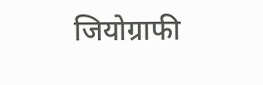जियोग्राफी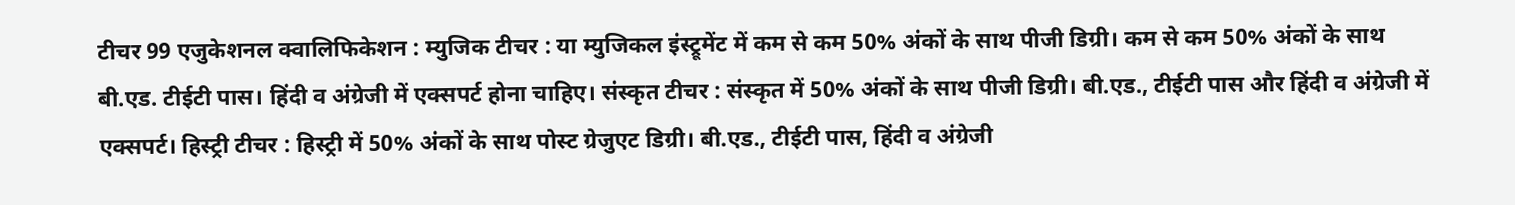टीचर 99 एजुकेशनल क्वालिफिकेशन : म्युजिक टीचर : या म्युजिकल इंस्ट्रूमेंट में कम से कम 50% अंकों के साथ पीजी डिग्री। कम से कम 50% अंकों के साथ बी.एड. टीईटी पास। हिंदी व अंग्रेजी में एक्सपर्ट होना चाहिए। संस्कृत टीचर : संस्कृत में 50% अंकों के साथ पीजी डिग्री। बी.एड., टीईटी पास और हिंदी व अंग्रेजी में एक्सपर्ट। हिस्ट्री टीचर : हिस्ट्री में 50% अंकों के साथ पोस्ट ग्रेजुएट डिग्री। बी.एड., टीईटी पास, हिंदी व अंग्रेजी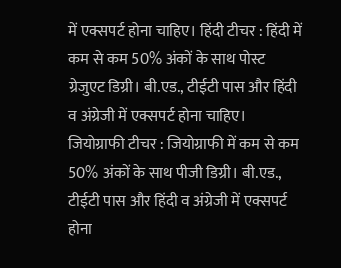में एक्सपर्ट होना चाहिए। हिंदी टीचर : हिंदी में कम से कम 50% अंकों के साथ पोस्ट ग्रेजुएट डिग्री। बी.एड., टीईटी पास और हिंदी व अंग्रेजी में एक्सपर्ट होना चाहिए। जियोग्राफी टीचर : जियोग्राफी में कम से कम 50% अंकों के साथ पीजी डिग्री। बी.एड., टीईटी पास और हिंदी व अंग्रेजी में एक्सपर्ट होना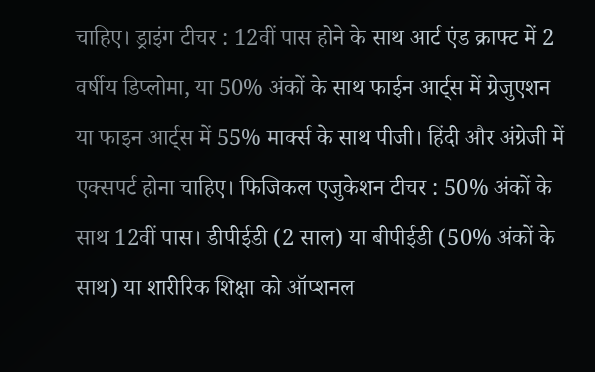चाहिए। ड्राइंग टीचर : 12वीं पास होने के साथ आर्ट एंड क्राफ्ट में 2 वर्षीय डिप्लोमा, या 50% अंकों के साथ फाईन आर्ट्स में ग्रेजुएशन या फाइन आर्ट्स में 55% मार्क्स के साथ पीजी। हिंदी और अंग्रेजी में एक्सपर्ट होना चाहिए। फिजिकल एजुकेशन टीचर : 50% अंकों के साथ 12वीं पास। डीपीईडी (2 साल) या बीपीईडी (50% अंकों के साथ) या शारीरिक शिक्षा को ऑप्शनल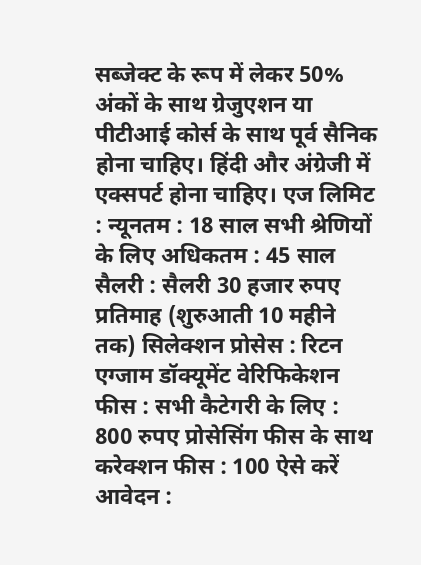सब्जेक्ट के रूप में लेकर 50% अंकों के साथ ग्रेजुएशन या पीटीआई कोर्स के साथ पूर्व सैनिक होना चाहिए। हिंदी और अंग्रेजी में एक्सपर्ट होना चाहिए। एज लिमिट : न्यूनतम : 18 साल सभी श्रेणियों के लिए अधिकतम : 45 साल सैलरी : सैलरी 30 हजार रुपए प्रतिमाह (शुरुआती 10 महीने तक) सिलेक्शन प्रोसेस : रिटन एग्जाम डॉक्यूमेंट वेरिफिकेशन फीस : सभी कैटेगरी के लिए : 800 रुपए प्रोसेसिंग फीस के साथ करेक्शन फीस : 100 ऐसे करें आवेदन :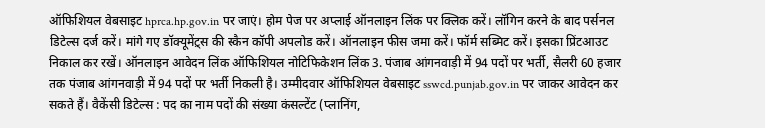ऑफिशियल वेबसाइट hprca.hp.gov.in पर जाएं। होम पेज पर अप्लाई ऑनलाइन लिंक पर क्लिक करें। लॉगिन करने के बाद पर्सनल डिटेल्स दर्ज करें। मांगे गए डॉक्यूमेंट़्स की स्कैन कॉपी अपलोड करें। ऑनलाइन फीस जमा करें। फॉर्म सब्मिट करें। इसका प्रिंटआउट निकाल कर रखें। ऑनलाइन आवेदन लिंक ऑफिशियल नोटिफिकेशन लिंक 3. पंजाब आंगनवाड़ी में 94 पदों पर भर्ती, सैलरी 60 हजार तक पंजाब आंगनवाड़ी में 94 पदों पर भर्ती निकली है। उम्मीदवार ऑफिशियल वेबसाइट sswcd.punjab.gov.in पर जाकर आवेदन कर सकते हैं। वैकेंसी डिटेल्स : पद का नाम पदों की संख्या कंसल्टेंट (प्लानिंग,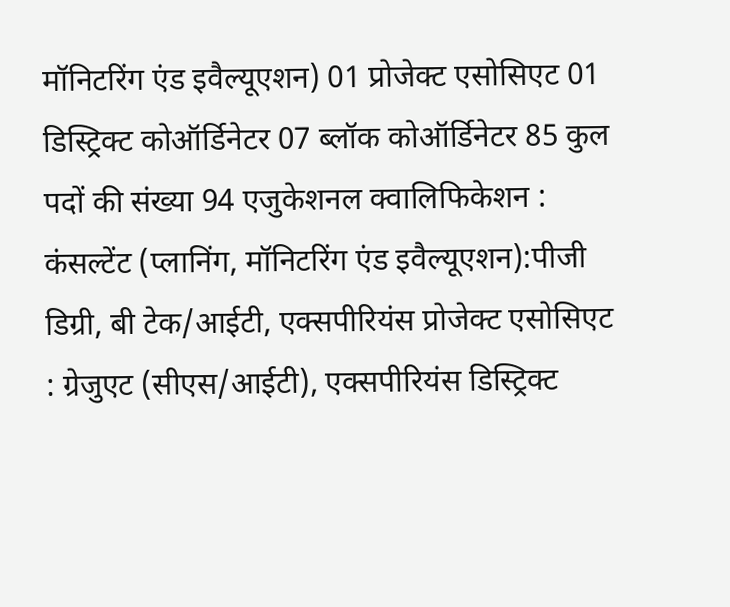मॉनिटरिंग एंड इवैल्यूएशन) 01 प्रोजेक्ट एसोसिएट 01 डिस्ट्रिक्ट कोऑर्डिनेटर 07 ब्लॉक कोऑर्डिनेटर 85 कुल पदों की संख्या 94 एजुकेशनल क्वालिफिकेशन : कंसल्टेंट (प्लानिंग, मॉनिटरिंग एंड इवैल्यूएशन):पीजी डिग्री, बी टेक/आईटी, एक्सपीरियंस प्रोजेक्ट एसोसिएट : ग्रेजुएट (सीएस/आईटी), एक्सपीरियंस डिस्ट्रिक्ट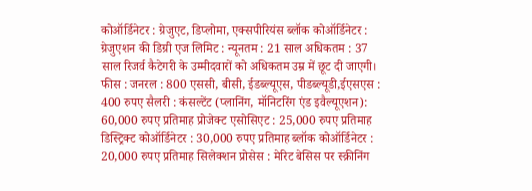कोऑर्डिनेटर : ग्रेजुएट, डिप्लोमा, एक्सपीरियंस ब्लॉक कोऑर्डिनेटर : ग्रेजुएशन की डिग्री एज लिमिट : न्यूनतम : 21 साल अधिकतम : 37 साल रिजर्व कैटेगरी के उम्मीदवारों को अधिकतम उम्र में छूट दी जाएगी। फीस : जनरल : 800 एससी, बीसी, ईडब्ल्यूएस, पीडब्ल्यूडी,ईएसएस : 400 रुपए सैलरी : कंसल्टेंट (प्लानिंग, मॉनिटरिंग एंड इवैल्यूएशन): 60,000 रुपए प्रतिमाह प्रोजेक्ट एसोसिएट : 25,000 रुपए प्रतिमाह डिस्ट्रिक्ट कोऑर्डिनेटर : 30,000 रुपए प्रतिमाह ब्लॉक कोऑर्डिनेटर : 20,000 रुपए प्रतिमाह सिलेक्शन प्रोसेस : मेरिट बेसिस पर स्क्रीनिंग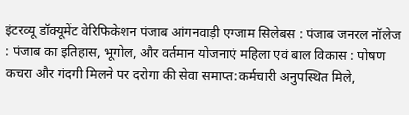इंटरव्यू डॉक्यूमेंट वेरिफिकेशन पंजाब आंगनवाड़ी एग्जाम सिलेबस : पंजाब जनरल नॉलेज : पंजाब का इतिहास, भूगोल, और वर्तमान योजनाएं महिला एवं बाल विकास : पोषण
कचरा और गंदगी मिलने पर दरोगा की सेवा समाप्त:कर्मचारी अनुपस्थित मिले,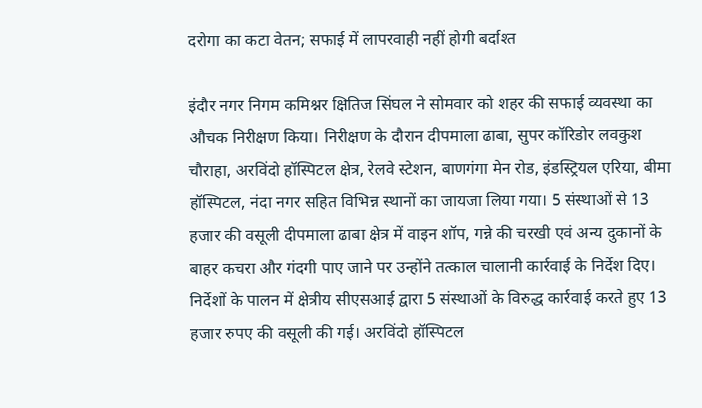दरोगा का कटा वेतन; सफाई में लापरवाही नहीं होगी बर्दाश्त

इंदौर नगर निगम कमिश्नर क्षितिज सिंघल ने सोमवार को शहर की सफाई व्यवस्था का औचक निरीक्षण किया। निरीक्षण के दौरान दीपमाला ढाबा, सुपर कॉरिडोर लवकुश चौराहा, अरविंदो हॉस्पिटल क्षेत्र, रेलवे स्टेशन, बाणगंगा मेन रोड, इंडस्ट्रियल एरिया, बीमा हॉस्पिटल, नंदा नगर सहित विभिन्न स्थानों का जायजा लिया गया। 5 संस्थाओं से 13 हजार की वसूली दीपमाला ढाबा क्षेत्र में वाइन शॉप, गन्ने की चरखी एवं अन्य दुकानों के बाहर कचरा और गंदगी पाए जाने पर उन्होंने तत्काल चालानी कार्रवाई के निर्देश दिए। निर्देशों के पालन में क्षेत्रीय सीएसआई द्वारा 5 संस्थाओं के विरुद्ध कार्रवाई करते हुए 13 हजार रुपए की वसूली की गई। अरविंदो हॉस्पिटल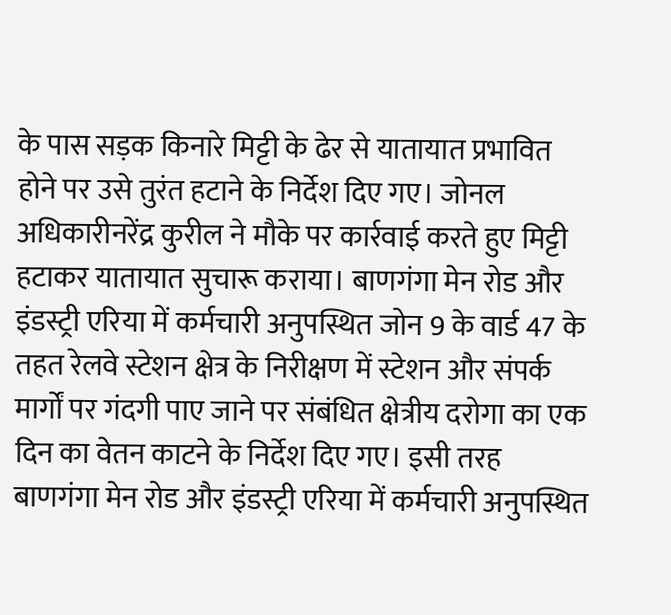के पास सड़क किनारे मिट्टी के ढेर से यातायात प्रभावित होने पर उसे तुरंत हटाने के निर्देश दिए गए। जोनल अधिकारीनरेंद्र कुरील ने मौके पर कार्रवाई करते हुए मिट्टी हटाकर यातायात सुचारू कराया। बाणगंगा मेन रोड और इंडस्ट्री एरिया में कर्मचारी अनुपस्थित जोन 9 के वार्ड 47 के तहत रेलवे स्टेशन क्षेत्र के निरीक्षण में स्टेशन और संपर्क मार्गों पर गंदगी पाए जाने पर संबंधित क्षेत्रीय दरोगा का एक दिन का वेतन काटने के निर्देश दिए गए। इसी तरह बाणगंगा मेन रोड और इंडस्ट्री एरिया में कर्मचारी अनुपस्थित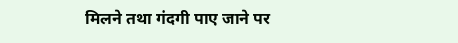मिलने तथा गंदगी पाए जाने पर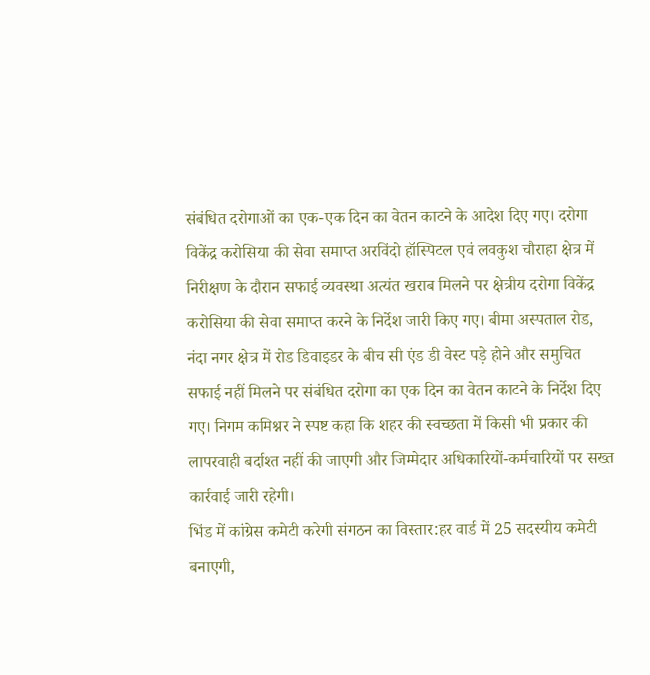संबंधित दरोगाओं का एक-एक दिन का वेतन काटने के आदेश दिए गए। दरोगा विकेंद्र करोसिया की सेवा समाप्त अरविंदो हॉस्पिटल एवं लवकुश चौराहा क्षेत्र में निरीक्षण के दौरान सफाई व्यवस्था अत्यंत खराब मिलने पर क्षेत्रीय दरोगा विकेंद्र करोसिया की सेवा समाप्त करने के निर्देश जारी किए गए। बीमा अस्पताल रोड, नंदा नगर क्षेत्र में रोड डिवाइडर के बीच सी एंड डी वेस्ट पड़े होने और समुचित सफाई नहीं मिलने पर संबंधित दरोगा का एक दिन का वेतन काटने के निर्देश दिए गए। निगम कमिश्नर ने स्पष्ट कहा कि शहर की स्वच्छता में किसी भी प्रकार की लापरवाही बर्दाश्त नहीं की जाएगी और जिम्मेदार अधिकारियों-कर्मचारियों पर सख्त कार्रवाई जारी रहेगी।
भिंड में कांग्रेस कमेटी करेगी संगठन का विस्तार:हर वार्ड में 25 सदस्यीय कमेटी बनाएगी,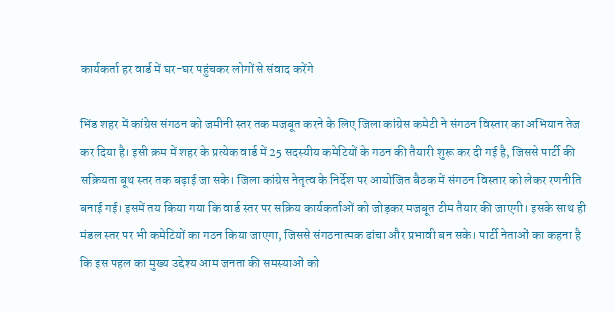कार्यकर्ता हर वार्ड में घर-घर पहुंचकर लोगों से संवाद करेंगे

भिंड शहर में कांग्रेस संगठन को जमीनी स्तर तक मजबूत करने के लिए जिला कांग्रेस कमेटी ने संगठन विस्तार का अभियान तेज कर दिया है। इसी क्रम में शहर के प्रत्येक वार्ड में 25 सदस्यीय कमेटियों के गठन की तैयारी शुरू कर दी गई है, जिससे पार्टी की सक्रियता बूथ स्तर तक बढ़ाई जा सके। जिला कांग्रेस नेतृत्व के निर्देश पर आयोजित बैठक में संगठन विस्तार को लेकर रणनीति बनाई गई। इसमें तय किया गया कि वार्ड स्तर पर सक्रिय कार्यकर्ताओं को जोड़कर मजबूत टीम तैयार की जाएगी। इसके साथ ही मंडल स्तर पर भी कमेटियों का गठन किया जाएगा, जिससे संगठनात्मक ढांचा और प्रभावी बन सके। पार्टी नेताओं का कहना है कि इस पहल का मुख्य उद्देश्य आम जनता की समस्याओं को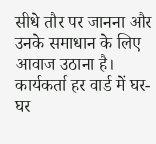सीधे तौर पर जानना और उनके समाधान के लिए आवाज उठाना है। कार्यकर्ता हर वार्ड में घर-घर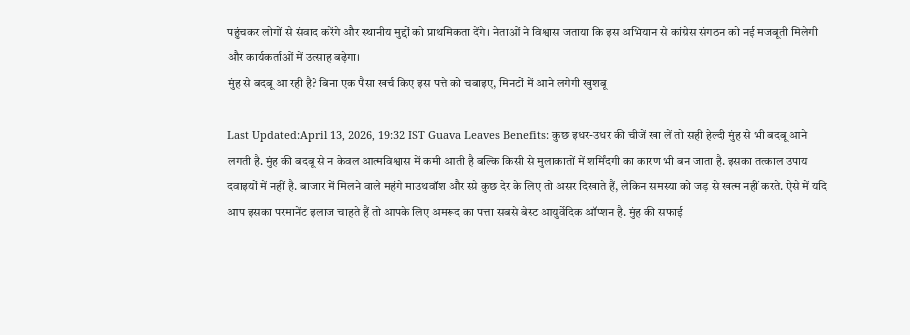पहुंचकर लोगों से संवाद करेंगे और स्थानीय मुद्दों को प्राथमिकता देंगे। नेताओं ने विश्वास जताया कि इस अभियान से कांग्रेस संगठन को नई मजबूती मिलेगी और कार्यकर्ताओं में उत्साह बढ़ेगा।
मुंह से बदबू आ रही है? बिना एक पैसा खर्च किए इस पत्ते को चबाइए, मिनटों में आने लगेगी खुशबू

Last Updated:April 13, 2026, 19:32 IST Guava Leaves Benefits: कुछ इधर-उधर की चीजें खा लें तो सही हेल्दी मुंह से भी बदबू आने लगती है. मुंह की बदबू से न केवल आत्मविश्वास में कमी आती है बल्कि किसी से मुलाकातों में शर्मिंदगी का कारण भी बन जाता है. इसका तत्काल उपाय दवाइयों में नहीं है. बाजार में मिलने वाले महंगे माउथवॉश और स्प्रे कुछ देर के लिए तो असर दिखाते हैं, लेकिन समस्या को जड़ से खत्म नहीं करते. ऐसे में यदि आप इसका परमानेंट इलाज चाहते हैं तो आपके लिए अमरूद का पत्ता सबसे बेस्ट आयुर्वेदिक ऑप्शन है. मुंह की सफाई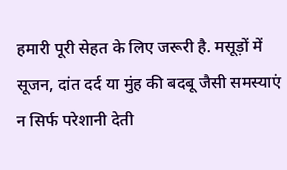हमारी पूरी सेहत के लिए जरूरी है. मसूड़ों में सूजन, दांत दर्द या मुंह की बदबू जैसी समस्याएं न सिर्फ परेशानी देती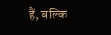हैं, बल्कि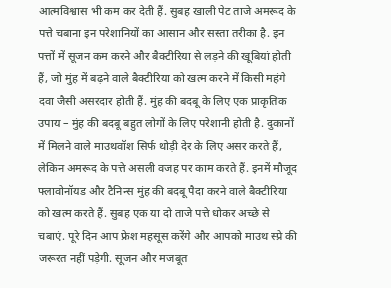आत्मविश्वास भी कम कर देती हैं. सुबह खाली पेट ताजे अमरूद के पत्ते चबाना इन परेशानियों का आसान और सस्ता तरीका है. इन पत्तों में सूजन कम करने और बैक्टीरिया से लड़ने की खूबियां होती हैं, जो मुंह में बढ़ने वाले बैक्टीरिया को खत्म करने में किसी महंगे दवा जैसी असरदार होती हैं. मुंह की बदबू के लिए एक प्राकृतिक उपाय – मुंह की बदबू बहुत लोगों के लिए परेशानी होती है. दुकानों में मिलने वाले माउथवॉश सिर्फ थोड़ी देर के लिए असर करते हैं, लेकिन अमरूद के पत्ते असली वजह पर काम करते हैं. इनमें मौजूद फ्लावोनॉयड और टैनिन्स मुंह की बदबू पैदा करने वाले बैक्टीरिया को खत्म करते हैं. सुबह एक या दो ताजे पत्ते धोकर अच्छे से चबाएं. पूरे दिन आप फ्रेश महसूस करेंगे और आपको माउथ स्प्रे की जरूरत नहीं पड़ेगी. सूजन और मजबूत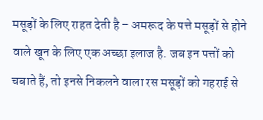मसूड़ों के लिए राहत देती है – अमरूद के पत्ते मसूड़ों से होने वाले खून के लिए एक अच्छा इलाज है. जब इन पत्तों को चबाते हैं, तो इनसे निकलने वाला रस मसूड़ों को गहराई से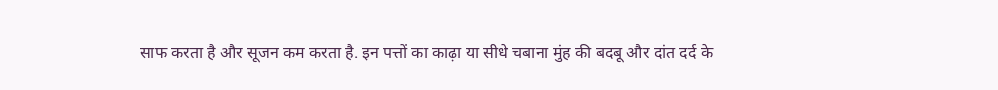साफ करता है और सूजन कम करता है. इन पत्तों का काढ़ा या सीधे चबाना मुंह की बदबू और दांत दर्द के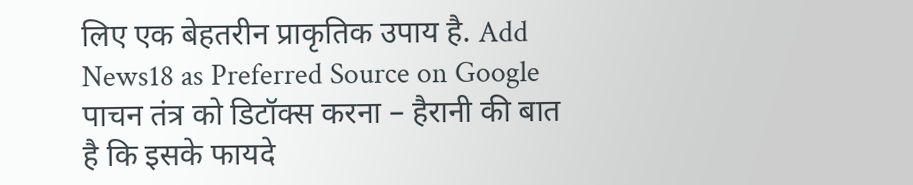लिए एक बेहतरीन प्राकृतिक उपाय है. Add News18 as Preferred Source on Google पाचन तंत्र को डिटॉक्स करना – हैरानी की बात है कि इसके फायदे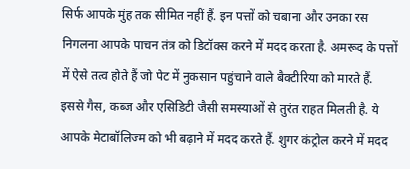सिर्फ आपके मुंह तक सीमित नहीं हैं. इन पत्तों को चबाना और उनका रस निगलना आपके पाचन तंत्र को डिटॉक्स करने में मदद करता है. अमरूद के पत्तों में ऐसे तत्व होते हैं जो पेट में नुकसान पहुंचाने वाले बैक्टीरिया को मारते हैं. इससे गैस, कब्ज और एसिडिटी जैसी समस्याओं से तुरंत राहत मिलती है. ये आपके मेटाबॉलिज्म को भी बढ़ाने में मदद करते हैं. शुगर कंट्रोल करने में मदद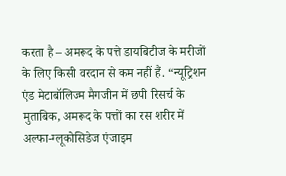करता है – अमरूद के पत्ते डायबिटीज के मरीजों के लिए किसी वरदान से कम नहीं हैं. “न्यूट्रिशन एंड मेटाबॉलिज्म मैगजीन में छपी रिसर्च के मुताबिक, अमरूद के पत्तों का रस शरीर में अल्फा-ग्लूकोसिडेज एंजाइम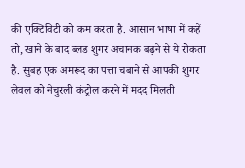की एक्टिविटी को कम करता है. आसान भाषा में कहें तो, खाने के बाद ब्लड शुगर अचानक बढ़ने से ये रोकता है. सुबह एक अमरूद का पत्ता चबाने से आपकी शुगर लेवल को नेचुरली कंट्रोल करने में मदद मिलती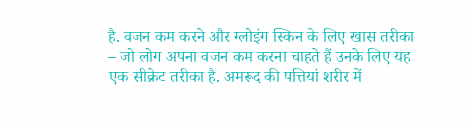है. वजन कम करने और ग्लोइंग स्किन के लिए खास तरीका – जो लोग अपना वजन कम करना चाहते हैं उनके लिए यह एक सीक्रेट तरीका है. अमरूद की पत्तियां शरीर में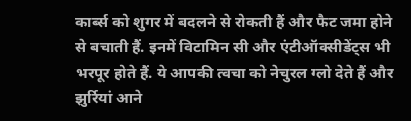कार्ब्स को शुगर में बदलने से रोकती हैं और फैट जमा होने से बचाती हैं. इनमें विटामिन सी और एंटीऑक्सीडेंट्स भी भरपूर होते हैं. ये आपकी त्वचा को नेचुरल ग्लो देते हैं और झुर्रियां आने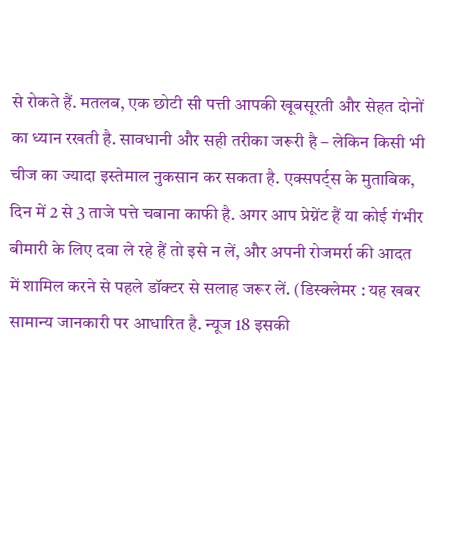से रोकते हैं. मतलब, एक छोटी सी पत्ती आपकी खूबसूरती और सेहत दोनों का ध्यान रखती है. सावधानी और सही तरीका जरूरी है – लेकिन किसी भी चीज का ज्यादा इस्तेमाल नुकसान कर सकता है. एक्सपर्ट्स के मुताबिक, दिन में 2 से 3 ताजे पत्ते चबाना काफी है. अगर आप प्रेग्नेंट हैं या कोई गंभीर बीमारी के लिए दवा ले रहे हैं तो इसे न लें, और अपनी रोजमर्रा की आदत में शामिल करने से पहले डॉक्टर से सलाह जरूर लें. (डिस्क्लेमर : यह खबर सामान्य जानकारी पर आधारित है. न्यूज 18 इसकी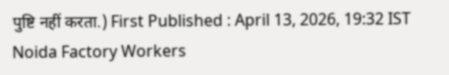पुष्टि नहीं करता.) First Published : April 13, 2026, 19:32 IST
Noida Factory Workers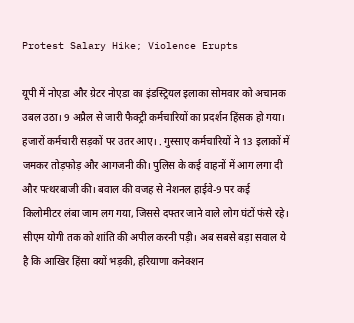Protest Salary Hike; Violence Erupts

यूपी में नोएडा और ग्रेटर नोएडा का इंडस्ट्रियल इलाका सोमवार को अचानक उबल उठा। 9 अप्रैल से जारी फैक्ट्री कर्मचारियों का प्रदर्शन हिंसक हो गया। हजारों कर्मचारी सड़कों पर उतर आए। . गुस्साए कर्मचारियों ने 13 इलाकों में जमकर तोड़फोड़ और आगजनी की। पुलिस के कई वाहनों में आग लगा दी और पत्थरबाजी की। बवाल की वजह से नेशनल हाईवे-9 पर कई किलोमीटर लंबा जाम लग गया, जिससे दफ्तर जाने वाले लोग घंटों फंसे रहे। सीएम योगी तक को शांति की अपील करनी पड़ी। अब सबसे बड़ा सवाल ये है कि आखिर हिंसा क्यों भड़की, हरियाणा कनेक्शन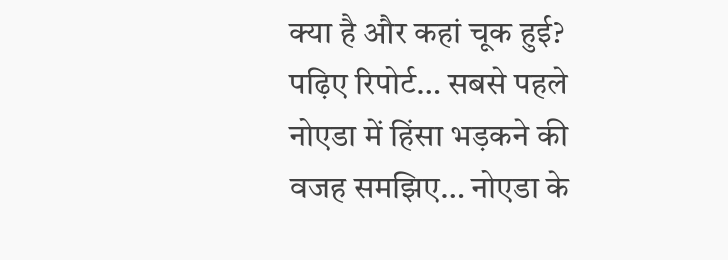क्या है और कहां चूक हुई? पढ़िए रिपोर्ट… सबसे पहले नोएडा में हिंसा भड़कने की वजह समझिए… नोएडा के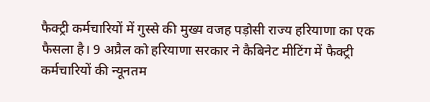फैक्ट्री कर्मचारियों में गुस्से की मुख्य वजह पड़ोसी राज्य हरियाणा का एक फैसला है। 9 अप्रैल को हरियाणा सरकार ने कैबिनेट मीटिंग में फैक्ट्री कर्मचारियों की न्यूनतम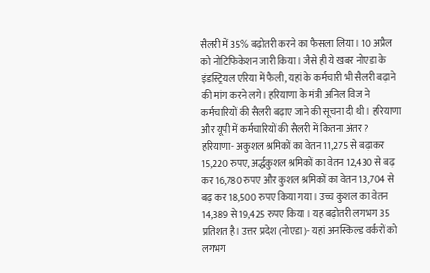सैलरी में 35% बढ़ोतरी करने का फैसला लिया। 10 अप्रैल को नोटिफिकेशन जारी किया। जैसे ही ये खबर नोएडा के इंडस्ट्रियल एरिया में फैली, यहां के कर्मचारी भी सैलरी बढ़ाने की मांग करने लगे। हरियाणा के मंत्री अनिल विज ने कर्मचारियों की सैलरी बढ़ाए जाने की सूचना दी थी। हरियाणा और यूपी में कर्मचारियों की सैलरी में कितना अंतर? हरियाणा- अकुशल श्रमिकों का वेतन 11,275 से बढ़ाकर 15,220 रुपए, अर्द्धकुशल श्रमिकों का वेतन 12,430 से बढ़ कर 16,780 रुपए और कुशल श्रमिकों का वेतन 13,704 से बढ़ कर 18,500 रुपए किया गया। उच्च कुशल का वेतन 14,389 से 19,425 रुपए किया । यह बढ़ोतरी लगभग 35 प्रतिशत है। उत्तर प्रदेश (नोएडा)- यहां अनस्किल्ड वर्करों को लगभग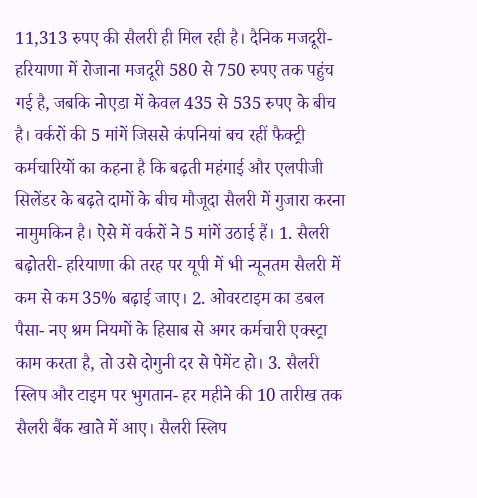11,313 रुपए की सैलरी ही मिल रही है। दैनिक मजदूरी- हरियाणा में रोजाना मजदूरी 580 से 750 रुपए तक पहुंच गई है, जबकि नोएडा में केवल 435 से 535 रुपए के बीच है। वर्करों की 5 मांगें जिससे कंपनियां बच रहीं फैक्ट्री कर्मचारियों का कहना है कि बढ़ती महंगाई और एलपीजी सिलेंडर के बढ़ते दामों के बीच मौजूदा सैलरी में गुजारा करना नामुमकिन है। ऐसे में वर्करों ने 5 मांगें उठाई हैं। 1. सैलरी बढ़ोतरी- हरियाणा की तरह पर यूपी में भी न्यूनतम सैलरी में कम से कम 35% बढ़ाई जाए। 2. ओवरटाइम का डबल पैसा- नए श्रम नियमों के हिसाब से अगर कर्मचारी एक्स्ट्रा काम करता है, तो उसे दोगुनी दर से पेमेंट हो। 3. सैलरी स्लिप और टाइम पर भुगतान- हर महीने की 10 तारीख तक सैलरी बैंक खाते में आए। सैलरी स्लिप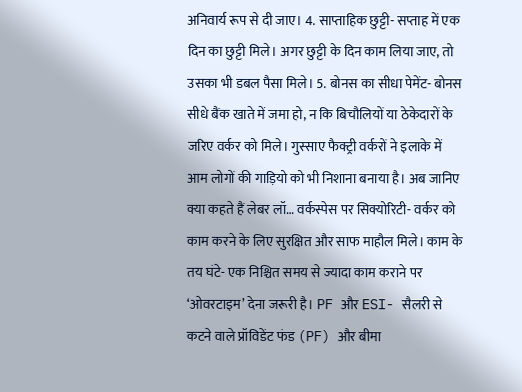अनिवार्य रूप से दी जाए। 4. साप्ताहिक छुट्टी- सप्ताह में एक दिन का छुट्टी मिले। अगर छुट्टी के दिन काम लिया जाए, तो उसका भी डबल पैसा मिले। 5. बोनस का सीधा पेमेंट- बोनस सीधे बैंक खाते में जमा हो, न कि बिचौलियों या ठेकेदारों के जरिए वर्कर को मिले। गुस्साए फैक्ट्री वर्करों ने इलाके में आम लोगों की गाड़ियो को भी निशाना बनाया है। अब जानिए क्या कहते हैं लेबर लॉ… वर्कस्पेस पर सिक्योरिटी- वर्कर को काम करने के लिए सुरक्षित और साफ माहौल मिले। काम के तय घंटे- एक निश्चित समय से ज्यादा काम कराने पर ‘ओवरटाइम’ देना जरूरी है। PF और ESI- सैलरी से कटने वाले प्रॉविडेंट फंड (PF) और बीमा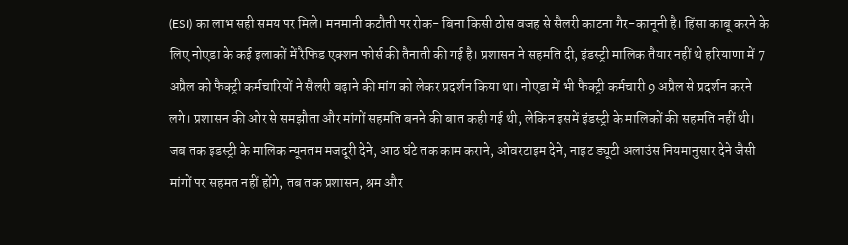(ESI) का लाभ सही समय पर मिले। मनमानी कटौती पर रोक- बिना किसी ठोस वजह से सैलरी काटना गैर-कानूनी है। हिंसा काबू करने के लिए नोएडा के कई इलाकों में रैफिड एक्शन फोर्स की तैनाती की गई है। प्रशासन ने सहमति दी, इंडस्ट्री मालिक तैयार नहीं थे हरियाणा में 7 अप्रैल को फैक्ट्री कर्मचारियों ने सैलरी बढ़ाने की मांग को लेकर प्रदर्शन किया था। नोएडा में भी फैक्ट्री कर्मचारी 9 अप्रैल से प्रदर्शन करने लगे। प्रशासन की ओर से समझौता और मांगों सहमति बनने की बात कही गई थी, लेकिन इसमें इंडस्ट्री के मालिकों की सहमति नहीं थी। जब तक इडस्ट्री के मालिक न्यूनतम मजदूरी देने, आठ घंटे तक काम कराने, ओवरटाइम देने, नाइट ड्यूटी अलाउंस नियमानुसार देने जैसी मांगों पर सहमत नहीं होंगे, तब तक प्रशासन, श्रम और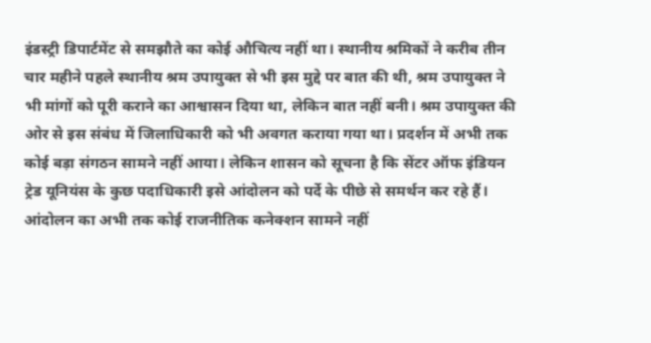इंडस्ट्री डिपार्टमेंट से समझौते का कोई औचित्य नहीं था। स्थानीय श्रमिकों ने करीब तीन चार महीने पहले स्थानीय श्रम उपायुक्त से भी इस मुद्दे पर बात की थी, श्रम उपायुक्त ने भी मांगों को पूरी कराने का आश्वासन दिया था, लेकिन बात नहीं बनी। श्रम उपायुक्त की ओर से इस संबंध में जिलाधिकारी को भी अवगत कराया गया था। प्रदर्शन में अभी तक कोई बड़ा संगठन सामने नहीं आया। लेकिन शासन को सूचना है कि सेंटर ऑफ इंडियन ट्रेड यूनियंस के कुछ पदाधिकारी इसे आंदोलन को पर्दे के पीछे से समर्थन कर रहे हैं। आंदोलन का अभी तक कोई राजनीतिक कनेक्शन सामने नहीं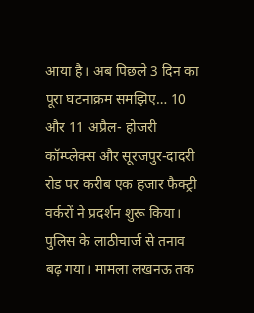आया है। अब पिछले 3 दिन का पूरा घटनाक्रम समझिए… 10 और 11 अप्रैल- होजरी कॉम्प्लेक्स और सूरजपुर-दादरी रोड पर करीब एक हजार फैक्ट्री वर्करों ने प्रदर्शन शुरू किया। पुलिस के लाठीचार्ज से तनाव बढ़ गया। मामला लखनऊ तक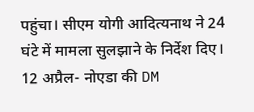पहुंचा। सीएम योगी आदित्यनाथ ने 24 घंटे में मामला सुलझाने के निर्देश दिए। 12 अप्रैल- नोएडा की DM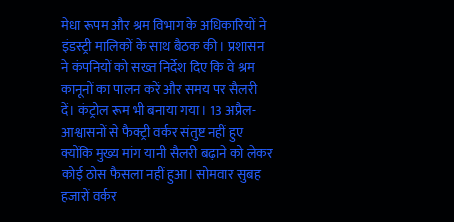मेधा रूपम और श्रम विभाग के अधिकारियों ने इंडस्ट्री मालिकों के साथ बैठक की। प्रशासन ने कंपनियों को सख्त निर्देश दिए कि वे श्रम कानूनों का पालन करें और समय पर सैलरी दें। कंट्रोल रूम भी बनाया गया। 13 अप्रैल- आश्वासनों से फैक्ट्री वर्कर संतुष्ट नहीं हुए क्योंकि मुख्य मांग यानी सैलरी बढ़ाने को लेकर कोई ठोस फैसला नहीं हुआ। सोमवार सुबह हजारों वर्कर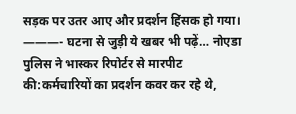सड़क पर उतर आए और प्रदर्शन हिंसक हो गया। ———- घटना से जुड़ी ये खबर भी पढ़ें… नोएडा पुलिस ने भास्कर रिपोर्टर से मारपीट की:कर्मचारियों का प्रदर्शन कवर कर रहे थे,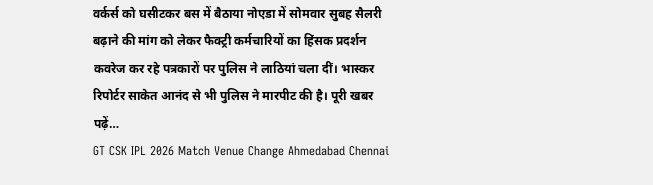वर्कर्स को घसीटकर बस में बैठाया नोएडा में सोमवार सुबह सैलरी बढ़ाने की मांग को लेकर फैक्ट्री कर्मचारियों का हिंसक प्रदर्शन कवरेज कर रहे पत्रकारों पर पुलिस ने लाठियां चला दीं। भास्कर रिपोर्टर साकेत आनंद से भी पुलिस ने मारपीट की है। पूरी खबर पढ़ें…
GT CSK IPL 2026 Match Venue Change Ahmedabad Chennai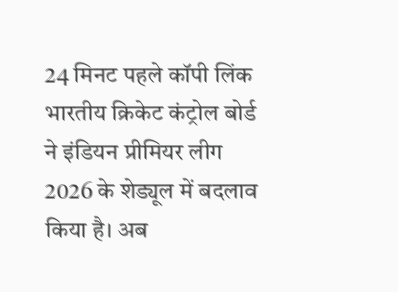24 मिनट पहले कॉपी लिंक भारतीय क्रिकेट कंट्रोल बोर्ड ने इंडियन प्रीमियर लीग 2026 के शेड्यूल में बदलाव किया है। अब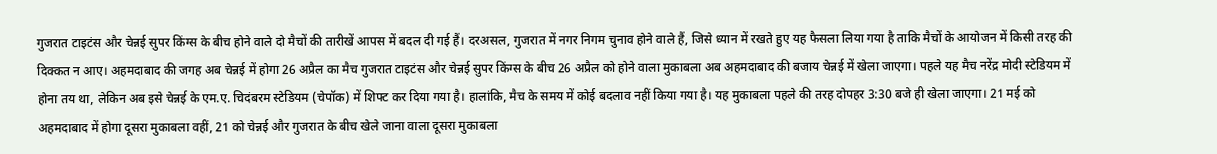गुजरात टाइटंस और चेन्नई सुपर किंग्स के बीच होने वाले दो मैचों की तारीखें आपस में बदल दी गई हैं। दरअसल, गुजरात में नगर निगम चुनाव होने वाले हैं, जिसे ध्यान में रखते हुए यह फैसला लिया गया है ताकि मैचों के आयोजन में किसी तरह की दिक्कत न आए। अहमदाबाद की जगह अब चेन्नई में होगा 26 अप्रैल का मैच गुजरात टाइटंस और चेन्नई सुपर किंग्स के बीच 26 अप्रैल को होने वाला मुकाबला अब अहमदाबाद की बजाय चेन्नई में खेला जाएगा। पहले यह मैच नरेंद्र मोदी स्टेडियम में होना तय था, लेकिन अब इसे चेन्नई के एम.ए. चिदंबरम स्टेडियम (चेपॉक) में शिफ्ट कर दिया गया है। हालांकि, मैच के समय में कोई बदलाव नहीं किया गया है। यह मुकाबला पहले की तरह दोपहर 3:30 बजे ही खेला जाएगा। 21 मई को अहमदाबाद में होगा दूसरा मुकाबला वहीं, 21 को चेन्नई और गुजरात के बीच खेले जाना वाला दूसरा मुकाबला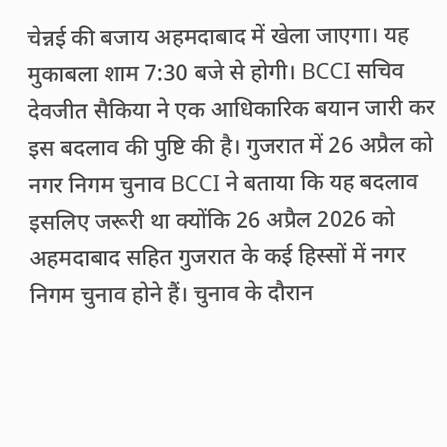चेन्नई की बजाय अहमदाबाद में खेला जाएगा। यह मुकाबला शाम 7:30 बजे से होगी। BCCI सचिव देवजीत सैकिया ने एक आधिकारिक बयान जारी कर इस बदलाव की पुष्टि की है। गुजरात में 26 अप्रैल को नगर निगम चुनाव BCCI ने बताया कि यह बदलाव इसलिए जरूरी था क्योंकि 26 अप्रैल 2026 को अहमदाबाद सहित गुजरात के कई हिस्सों में नगर निगम चुनाव होने हैं। चुनाव के दौरान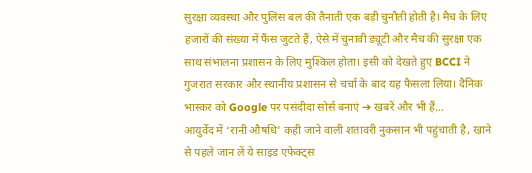सुरक्षा व्यवस्था और पुलिस बल की तैनाती एक बड़ी चुनौती होती है। मैच के लिए हजारों की संख्या में फैंस जुटते हैं, ऐसे में चुनावी ड्यूटी और मैच की सुरक्षा एक साथ संभालना प्रशासन के लिए मुश्किल होता। इसी को देखते हुए BCCI ने गुजरात सरकार और स्थानीय प्रशासन से चर्चा के बाद यह फैसला लिया। दैनिक भास्कर को Google पर पसंदीदा सोर्स बनाएं ➔ खबरें और भी हैं…
आयुर्वेद में ‘रानी औषधि’ कही जाने वाली शतावरी नुकसान भी पहुंचाती है, खाने से पहले जान लें ये साइड एफेक्ट्स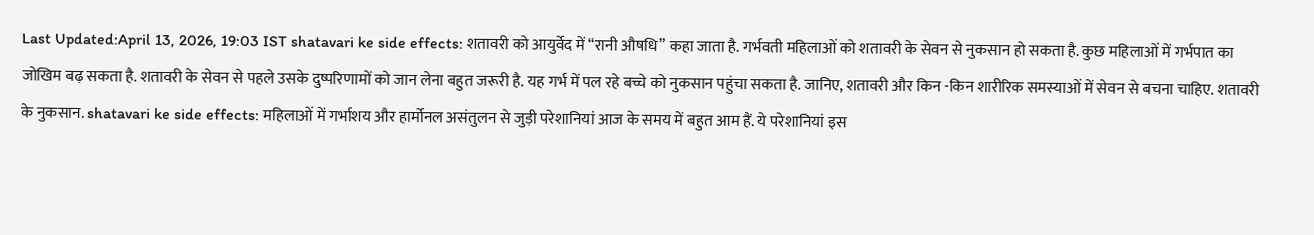Last Updated:April 13, 2026, 19:03 IST shatavari ke side effects: शतावरी को आयुर्वेद में “रानी औषधि” कहा जाता है. गर्भवती महिलाओं को शतावरी के सेवन से नुकसान हो सकता है. कुछ महिलाओं में गर्भपात का जोखिम बढ़ सकता है. शतावरी के सेवन से पहले उसके दुष्परिणामों को जान लेना बहुत जरूरी है. यह गर्भ में पल रहे बच्चे को नुकसान पहुंचा सकता है. जानिए, शतावरी और किन -किन शारीरिक समस्याओं में सेवन से बचना चाहिए. शतावरी के नुकसान. shatavari ke side effects: महिलाओं में गर्भाशय और हार्मोनल असंतुलन से जुड़ी परेशानियां आज के समय में बहुत आम हैं. ये परेशानियां इस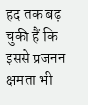हद तक बढ़ चुकी हैं कि इससे प्रजनन क्षमता भी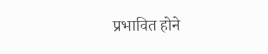प्रभावित होने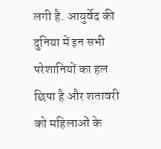लगी है. आयुर्वेद की दुनिया में इन सभी परेशानियों का हल छिपा है और शतावरी को महिलाओं के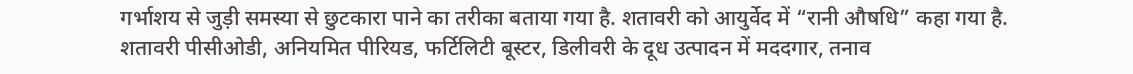गर्भाशय से जुड़ी समस्या से छुटकारा पाने का तरीका बताया गया है. शतावरी को आयुर्वेद में “रानी औषधि” कहा गया है. शतावरी पीसीओडी, अनियमित पीरियड, फर्टिलिटी बूस्टर, डिलीवरी के दूध उत्पादन में मददगार, तनाव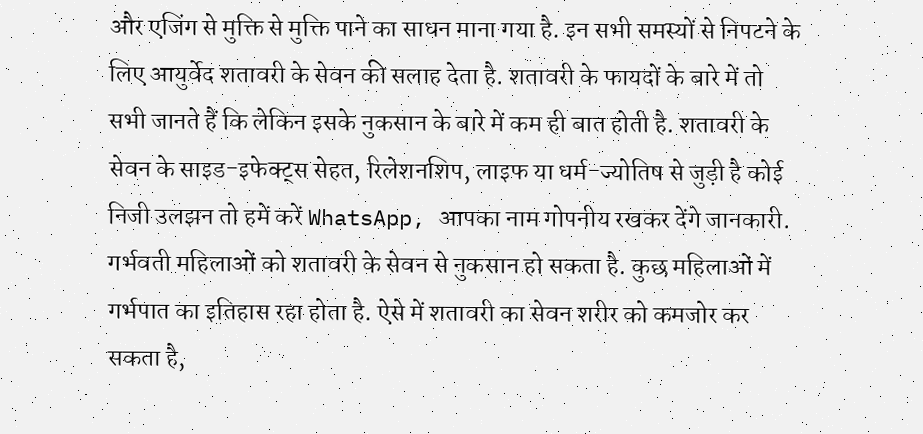और एजिंग से मुक्ति से मुक्ति पाने का साधन माना गया है. इन सभी समस्यों से निपटने के लिए आयुर्वेद शतावरी के सेवन की सलाह देता है. शतावरी के फायदों के बारे में तो सभी जानते हैं कि लेकिन इसके नुकसान के बारे में कम ही बात होती है. शतावरी के सेवन के साइड-इफेक्ट्स सेहत, रिलेशनशिप, लाइफ या धर्म-ज्योतिष से जुड़ी है कोई निजी उलझन तो हमें करें WhatsApp, आपका नाम गोपनीय रखकर देंगे जानकारी. गर्भवती महिलाओं को शतावरी के सेवन से नुकसान हो सकता है. कुछ महिलाओं में गर्भपात का इतिहास रहा होता है. ऐसे में शतावरी का सेवन शरीर को कमजोर कर सकता है,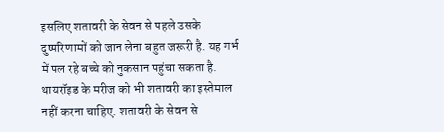इसलिए शतावरी के सेवन से पहले उसके दुष्परिणामों को जान लेना बहुत जरूरी है. यह गर्भ में पल रहे बच्चे को नुकसान पहुंचा सकता है. थायरॉइड के मरीज को भी शतावरी का इस्तेमाल नहीं करना चाहिए. शतावरी के सेवन से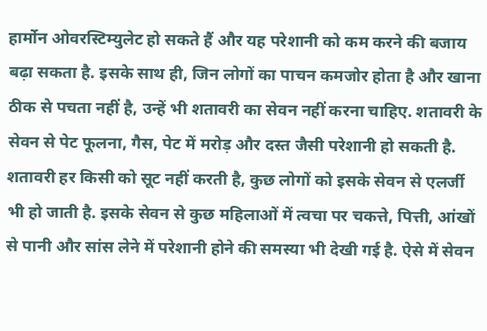हार्मोन ओवरस्टिम्युलेट हो सकते हैं और यह परेशानी को कम करने की बजाय बढ़ा सकता है. इसके साथ ही, जिन लोगों का पाचन कमजोर होता है और खाना ठीक से पचता नहीं है, उन्हें भी शतावरी का सेवन नहीं करना चाहिए. शतावरी के सेवन से पेट फूलना, गैस, पेट में मरोड़ और दस्त जैसी परेशानी हो सकती है. शतावरी हर किसी को सूट नहीं करती है, कुछ लोगों को इसके सेवन से एलर्जी भी हो जाती है. इसके सेवन से कुछ महिलाओं में त्वचा पर चकत्ते, पित्ती, आंखों से पानी और सांस लेने में परेशानी होने की समस्या भी देखी गई है. ऐसे में सेवन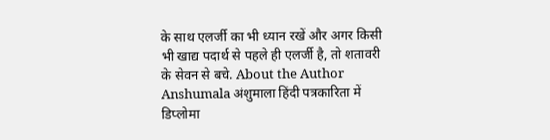के साथ एलर्जी का भी ध्यान रखें और अगर किसी भी खाद्य पदार्थ से पहले ही एलर्जी है, तो शतावरी के सेवन से बचे. About the Author Anshumala अंशुमाला हिंदी पत्रकारिता में डिप्लोमा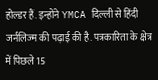होल्डर हैं. इन्होंने YMCA दिल्ली से हिंदी जर्नलिज्म की पढ़ाई की है. पत्रकारिता के क्षेत्र में पिछले 15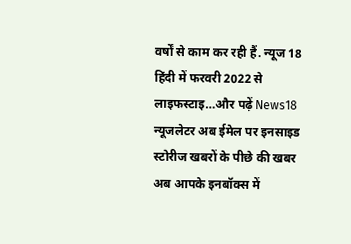वर्षों से काम कर रही हैं. न्यूज 18 हिंदी में फरवरी 2022 से लाइफस्टाइ…और पढ़ें News18 न्यूजलेटर अब ईमेल पर इनसाइड स्टोरीज खबरों के पीछे की खबर अब आपके इनबॉक्स में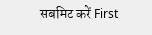सबमिट करें First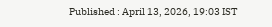Published : April 13, 2026, 19:03 IST